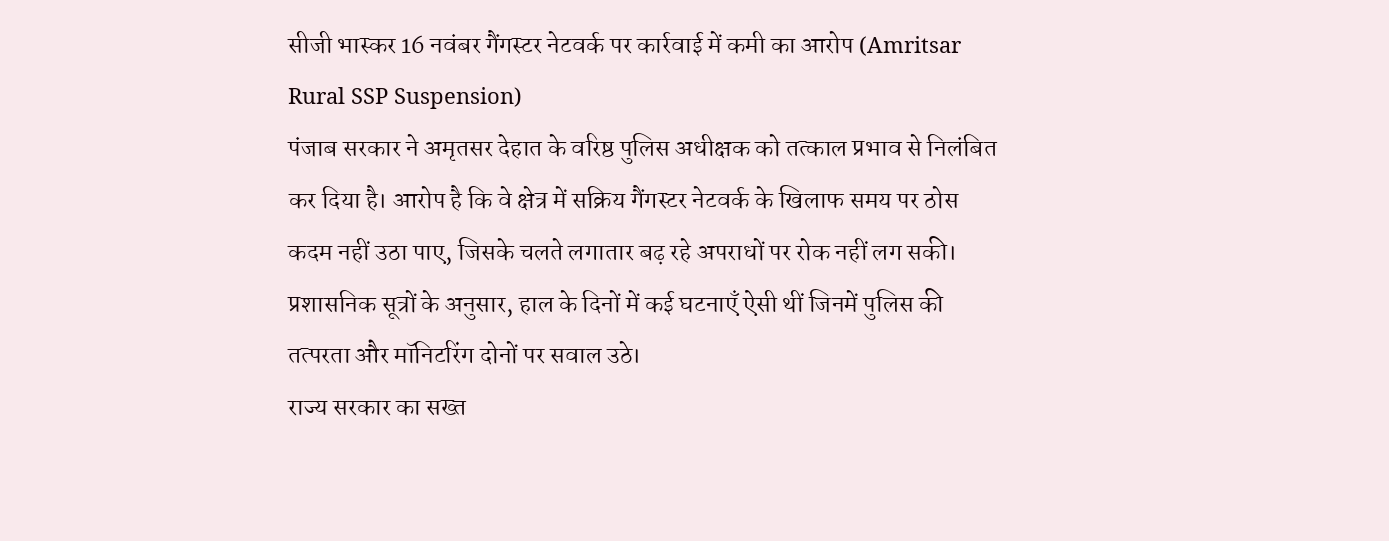सीजी भास्कर 16 नवंबर गैंगस्टर नेटवर्क पर कार्रवाई में कमी का आरोप (Amritsar Rural SSP Suspension)
पंजाब सरकार ने अमृतसर देहात के वरिष्ठ पुलिस अधीक्षक को तत्काल प्रभाव से निलंबित कर दिया है। आरोप है कि वे क्षेत्र में सक्रिय गैंगस्टर नेटवर्क के खिलाफ समय पर ठोस कदम नहीं उठा पाए, जिसके चलते लगातार बढ़ रहे अपराधों पर रोक नहीं लग सकी। प्रशासनिक सूत्रों के अनुसार, हाल के दिनों में कई घटनाएँ ऐसी थीं जिनमें पुलिस की तत्परता और मॉनिटरिंग दोनों पर सवाल उठे।
राज्य सरकार का सख्त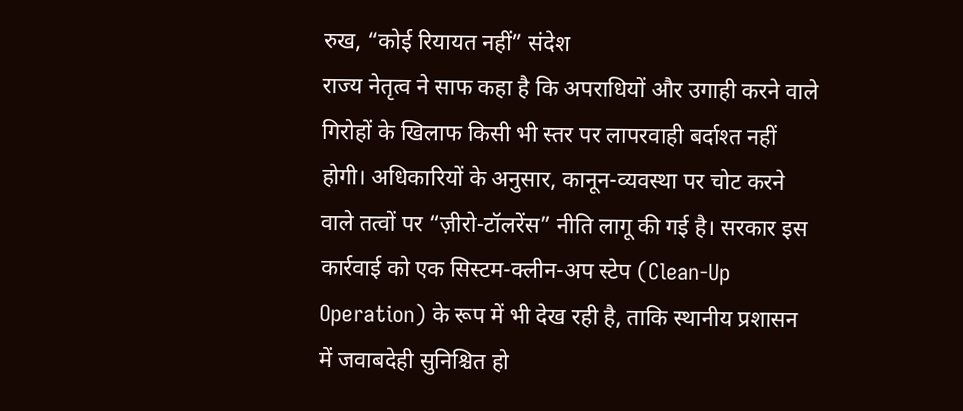रुख, “कोई रियायत नहीं” संदेश
राज्य नेतृत्व ने साफ कहा है कि अपराधियों और उगाही करने वाले गिरोहों के खिलाफ किसी भी स्तर पर लापरवाही बर्दाश्त नहीं होगी। अधिकारियों के अनुसार, कानून-व्यवस्था पर चोट करने वाले तत्वों पर “ज़ीरो-टॉलरेंस” नीति लागू की गई है। सरकार इस कार्रवाई को एक सिस्टम-क्लीन-अप स्टेप (Clean-Up Operation) के रूप में भी देख रही है, ताकि स्थानीय प्रशासन में जवाबदेही सुनिश्चित हो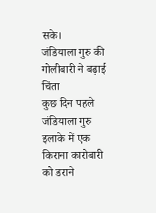सके।
जंडियाला गुरु की गोलीबारी ने बढ़ाई चिंता
कुछ दिन पहले जंडियाला गुरु इलाके में एक किराना कारोबारी को डराने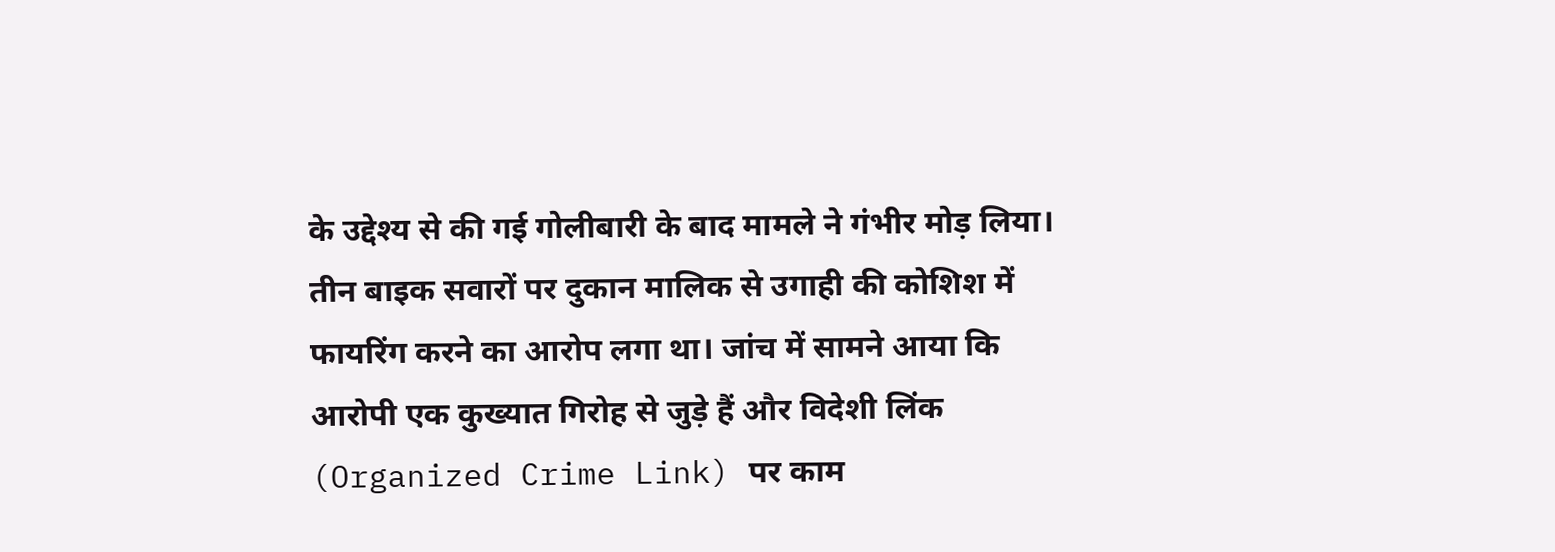के उद्देश्य से की गई गोलीबारी के बाद मामले ने गंभीर मोड़ लिया। तीन बाइक सवारों पर दुकान मालिक से उगाही की कोशिश में फायरिंग करने का आरोप लगा था। जांच में सामने आया कि आरोपी एक कुख्यात गिरोह से जुड़े हैं और विदेशी लिंक (Organized Crime Link) पर काम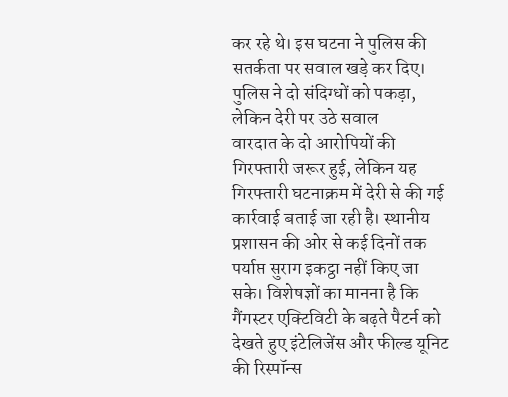कर रहे थे। इस घटना ने पुलिस की सतर्कता पर सवाल खड़े कर दिए।
पुलिस ने दो संदिग्धों को पकड़ा, लेकिन देरी पर उठे सवाल
वारदात के दो आरोपियों की गिरफ्तारी जरूर हुई, लेकिन यह गिरफ्तारी घटनाक्रम में देरी से की गई कार्रवाई बताई जा रही है। स्थानीय प्रशासन की ओर से कई दिनों तक पर्याप्त सुराग इकट्ठा नहीं किए जा सके। विशेषज्ञों का मानना है कि गैंगस्टर एक्टिविटी के बढ़ते पैटर्न को देखते हुए इंटेलिजेंस और फील्ड यूनिट की रिस्पॉन्स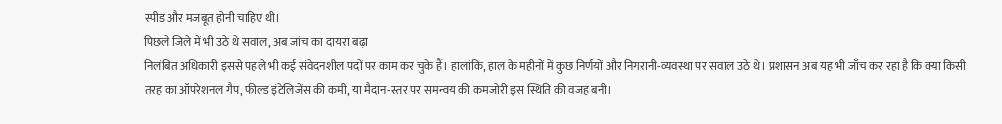स्पीड और मजबूत होनी चाहिए थी।
पिछले जिले में भी उठे थे सवाल, अब जांच का दायरा बढ़ा
निलंबित अधिकारी इससे पहले भी कई संवेदनशील पदों पर काम कर चुके हैं। हालांकि, हाल के महीनों में कुछ निर्णयों और निगरानी-व्यवस्था पर सवाल उठे थे। प्रशासन अब यह भी जाँच कर रहा है कि क्या किसी तरह का ऑपरेशनल गैप, फील्ड इंटेलिजेंस की कमी, या मैदान-स्तर पर समन्वय की कमजोरी इस स्थिति की वजह बनी।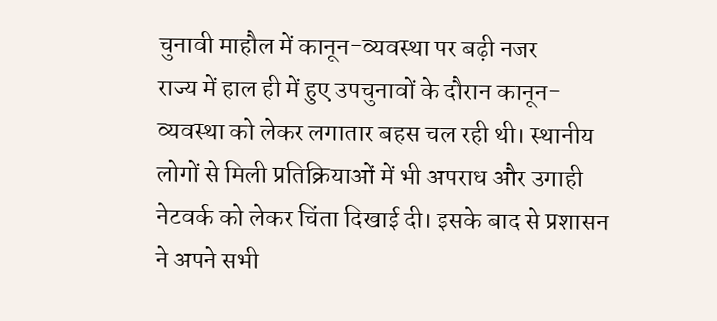चुनावी माहौल में कानून-व्यवस्था पर बढ़ी नजर
राज्य में हाल ही में हुए उपचुनावों के दौरान कानून-व्यवस्था को लेकर लगातार बहस चल रही थी। स्थानीय लोगों से मिली प्रतिक्रियाओं में भी अपराध और उगाही नेटवर्क को लेकर चिंता दिखाई दी। इसके बाद से प्रशासन ने अपने सभी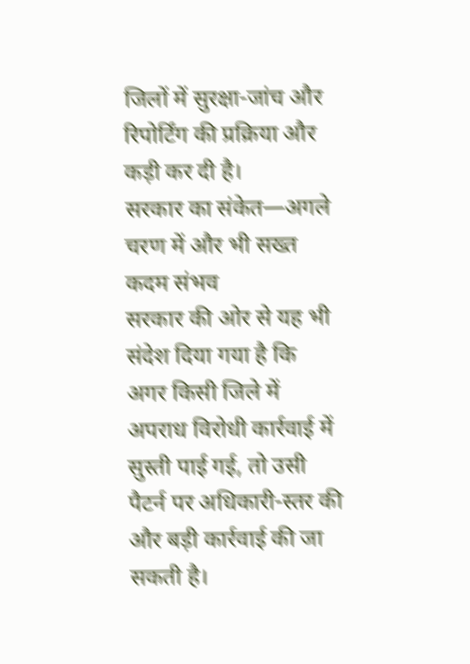जिलों में सुरक्षा-जांच और रिपोर्टिंग की प्रक्रिया और कड़ी कर दी है।
सरकार का संकेत—अगले चरण में और भी सख्त कदम संभव
सरकार की ओर से यह भी संदेश दिया गया है कि अगर किसी जिले में अपराध विरोधी कार्रवाई में सुस्ती पाई गई, तो उसी पैटर्न पर अधिकारी-स्तर की और बड़ी कार्रवाई की जा सकती है।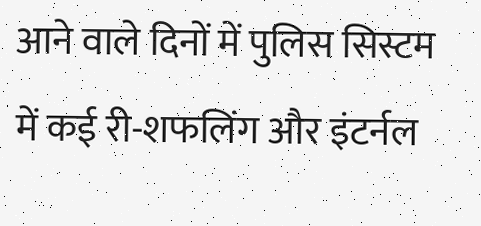आने वाले दिनों में पुलिस सिस्टम में कई री-शफलिंग और इंटर्नल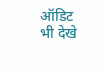ऑडिट भी देखे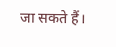जा सकते हैं।